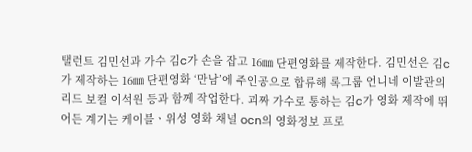탤런트 김민선과 가수 김c가 손을 잡고 16㎜ 단편영화를 제작한다. 김민선은 김c가 제작하는 16㎜ 단편영화 ‘만남’에 주인공으로 합류해 록그룹 언니네 이발관의 리드 보컬 이석원 등과 함께 작업한다. 괴짜 가수로 통하는 김c가 영화 제작에 뛰어든 계기는 케이블ㆍ위성 영화 채널 ocn의 영화정보 프로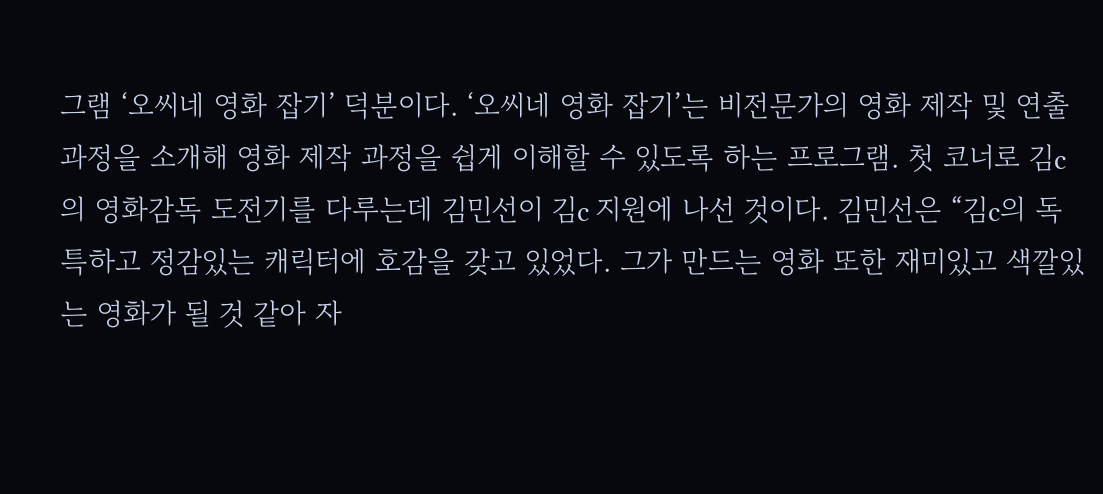그램 ‘오씨네 영화 잡기’ 덕분이다. ‘오씨네 영화 잡기’는 비전문가의 영화 제작 및 연출 과정을 소개해 영화 제작 과정을 쉽게 이해할 수 있도록 하는 프로그램. 첫 코너로 김c의 영화감독 도전기를 다루는데 김민선이 김c 지원에 나선 것이다. 김민선은 “김c의 독특하고 정감있는 캐릭터에 호감을 갖고 있었다. 그가 만드는 영화 또한 재미있고 색깔있는 영화가 될 것 같아 자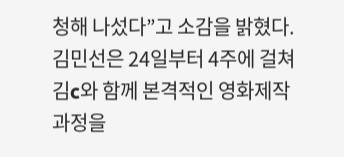청해 나섰다”고 소감을 밝혔다. 김민선은 24일부터 4주에 걸쳐 김c와 함께 본격적인 영화제작 과정을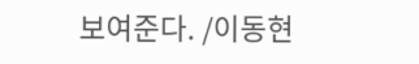보여준다. /이동현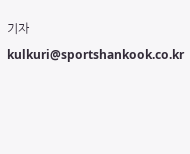기자 kulkuri@sportshankook.co.kr